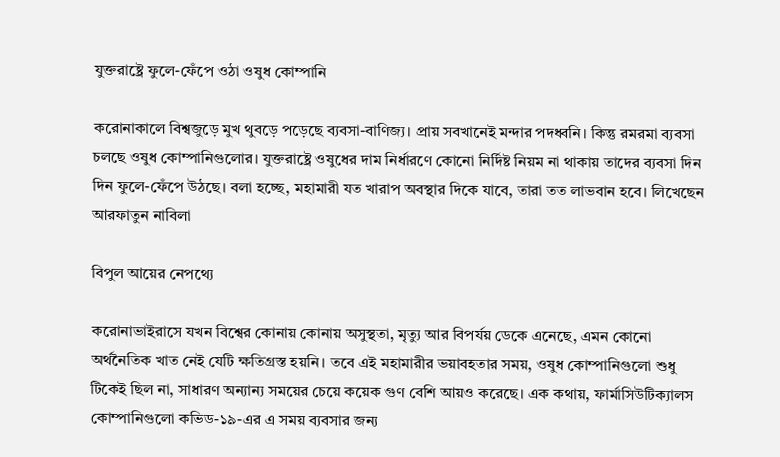যুক্তরাষ্ট্রে ফুলে-ফেঁপে ওঠা ওষুধ কোম্পানি

করোনাকালে বিশ্বজুড়ে মুখ থুবড়ে পড়েছে ব্যবসা-বাণিজ্য। প্রায় সবখানেই মন্দার পদধ্বনি। কিন্তু রমরমা ব্যবসা চলছে ওষুধ কোম্পানিগুলোর। যুক্তরাষ্ট্রে ওষুধের দাম নির্ধারণে কোনো নির্দিষ্ট নিয়ম না থাকায় তাদের ব্যবসা দিন দিন ফুলে-ফেঁপে উঠছে। বলা হচ্ছে, মহামারী যত খারাপ অবস্থার দিকে যাবে, তারা তত লাভবান হবে। লিখেছেন আরফাতুন নাবিলা

বিপুল আয়ের নেপথ্যে

করোনাভাইরাসে যখন বিশ্বের কোনায় কোনায় অসুস্থতা, মৃত্যু আর বিপর্যয় ডেকে এনেছে, এমন কোনো অর্থনৈতিক খাত নেই যেটি ক্ষতিগ্রস্ত হয়নি। তবে এই মহামারীর ভয়াবহতার সময়, ওষুধ কোম্পানিগুলো শুধু টিকেই ছিল না, সাধারণ অন্যান্য সময়ের চেয়ে কয়েক গুণ বেশি আয়ও করেছে। এক কথায়, ফার্মাসিউটিক্যালস কোম্পানিগুলো কভিড-১৯-এর এ সময় ব্যবসার জন্য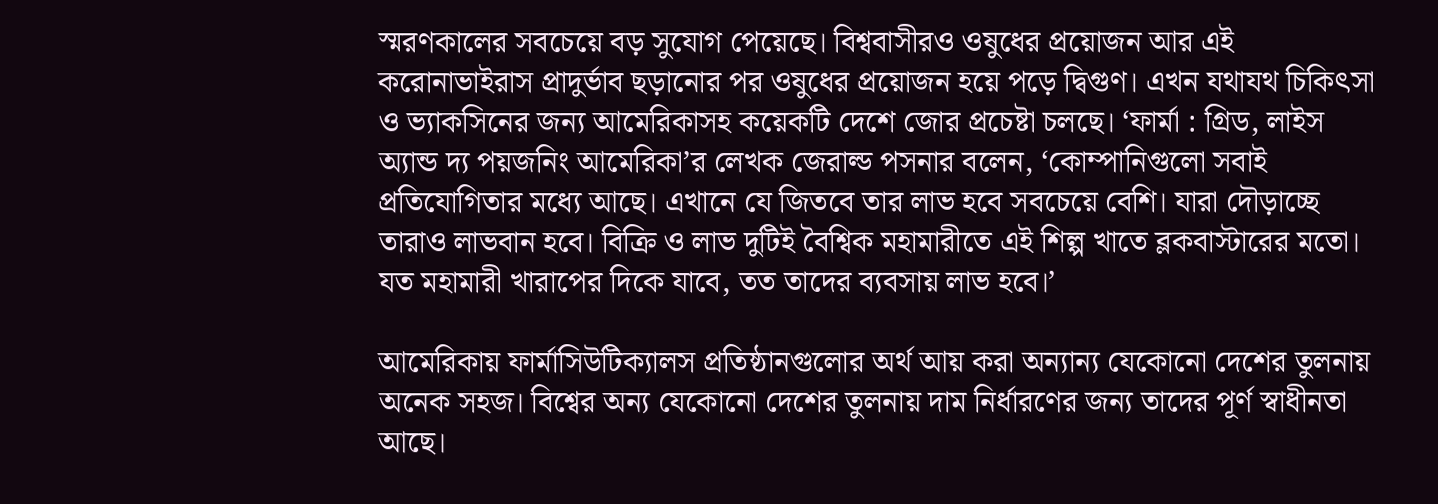স্মরণকালের সবচেয়ে বড় সুযোগ পেয়েছে। বিশ্ববাসীরও ওষুধের প্রয়োজন আর এই করোনাভাইরাস প্রাদুর্ভাব ছড়ানোর পর ওষুধের প্রয়োজন হয়ে পড়ে দ্বিগুণ। এখন যথাযথ চিকিৎসা ও ভ্যাকসিনের জন্য আমেরিকাসহ কয়েকটি দেশে জোর প্রচেষ্টা চলছে। ‘ফার্মা : গ্রিড, লাইস অ্যান্ড দ্য পয়জনিং আমেরিকা’র লেখক জেরাল্ড পসনার বলেন, ‘কোম্পানিগুলো সবাই প্রতিযোগিতার মধ্যে আছে। এখানে যে জিতবে তার লাভ হবে সবচেয়ে বেশি। যারা দৌড়াচ্ছে তারাও লাভবান হবে। বিক্রি ও লাভ দুটিই বৈশ্বিক মহামারীতে এই শিল্প খাতে ব্লকবাস্টারের মতো। যত মহামারী খারাপের দিকে যাবে, তত তাদের ব্যবসায় লাভ হবে।’

আমেরিকায় ফার্মাসিউটিক্যালস প্রতিষ্ঠানগুলোর অর্থ আয় করা অন্যান্য যেকোনো দেশের তুলনায় অনেক সহজ। বিশ্বের অন্য যেকোনো দেশের তুলনায় দাম নির্ধারণের জন্য তাদের পূর্ণ স্বাধীনতা আছে।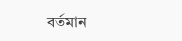বর্তমান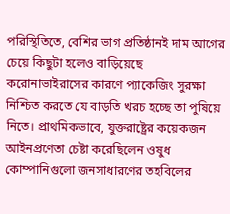পরিস্থিতিতে, বেশির ভাগ প্রতিষ্ঠানই দাম আগের চেয়ে কিছুটা হলেও বাড়িয়েছে করোনাভাইরাসের কারণে প্যাকেজিং সুরক্ষা নিশ্চিত করতে যে বাড়তি খরচ হচ্ছে তা পুষিয়ে নিতে। প্রাথমিকভাবে, যুক্তরাষ্ট্রের কয়েকজন আইনপ্রণেতা চেষ্টা করেছিলেন ওষুধ কোম্পানিগুলো জনসাধারণের তহবিলের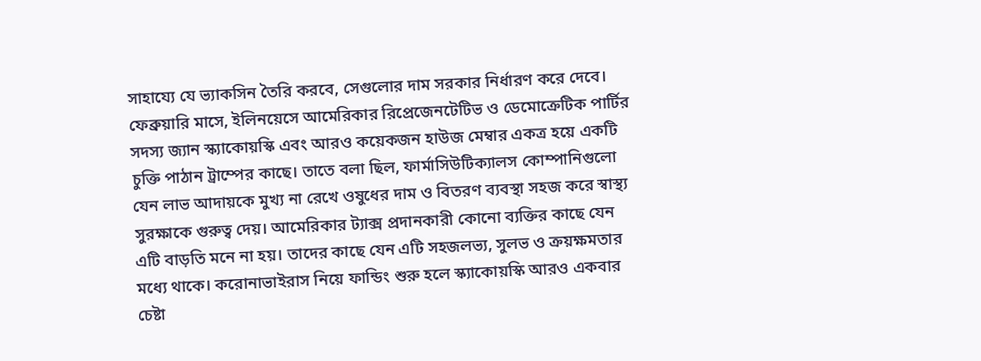সাহায্যে যে ভ্যাকসিন তৈরি করবে, সেগুলোর দাম সরকার নির্ধারণ করে দেবে। ফেব্রুয়ারি মাসে, ইলিনয়েসে আমেরিকার রিপ্রেজেনটেটিভ ও ডেমোক্রেটিক পার্টির সদস্য জ্যান স্ক্যাকোয়স্কি এবং আরও কয়েকজন হাউজ মেম্বার একত্র হয়ে একটি চুক্তি পাঠান ট্রাম্পের কাছে। তাতে বলা ছিল, ফার্মাসিউটিক্যালস কোম্পানিগুলো যেন লাভ আদায়কে মুখ্য না রেখে ওষুধের দাম ও বিতরণ ব্যবস্থা সহজ করে স্বাস্থ্য সুরক্ষাকে গুরুত্ব দেয়। আমেরিকার ট্যাক্স প্রদানকারী কোনো ব্যক্তির কাছে যেন এটি বাড়তি মনে না হয়। তাদের কাছে যেন এটি সহজলভ্য, সুলভ ও ক্রয়ক্ষমতার মধ্যে থাকে। করোনাভাইরাস নিয়ে ফান্ডিং শুরু হলে স্ক্যাকোয়স্কি আরও একবার চেষ্টা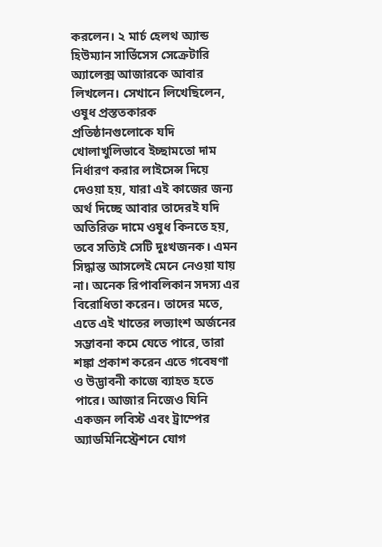করলেন। ২ মার্চ হেলথ অ্যান্ড হিউম্যান সার্ভিসেস সেক্রেটারি অ্যালেক্স আজারকে আবার লিখলেন। সেখানে লিখেছিলেন, ওষুধ প্রস্ততকারক প্রতিষ্ঠানগুলোকে যদি খোলাখুলিভাবে ইচ্ছামতো দাম নির্ধারণ করার লাইসেন্স দিয়ে দেওয়া হয়, যারা এই কাজের জন্য অর্থ দিচ্ছে আবার তাদেরই যদি অতিরিক্ত দামে ওষুধ কিনতে হয়, তবে সত্যিই সেটি দুঃখজনক। এমন সিদ্ধান্ত আসলেই মেনে নেওয়া যায় না। অনেক রিপাবলিকান সদস্য এর বিরোধিতা করেন। তাদের মতে, এতে এই খাতের লভ্যাংশ অর্জনের সম্ভাবনা কমে যেতে পারে, তারা শঙ্কা প্রকাশ করেন এতে গবেষণা ও উদ্ভাবনী কাজে ব্যাহত হতে পারে। আজার নিজেও যিনি একজন লবিস্ট এবং ট্রাম্পের অ্যাডমিনিস্ট্রেশনে যোগ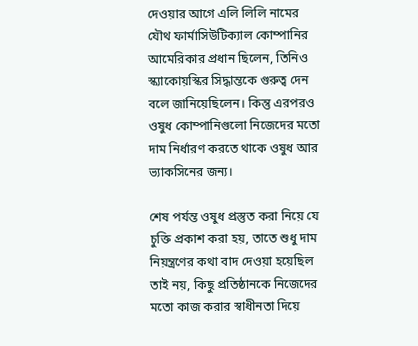দেওয়ার আগে এলি লিলি নামের যৌথ ফার্মাসিউটিক্যাল কোম্পানির আমেরিকার প্রধান ছিলেন, তিনিও স্ক্যাকোয়স্কির সিদ্ধান্তকে গুরুত্ব দেন বলে জানিয়েছিলেন। কিন্তু এরপরও ওষুধ কোম্পানিগুলো নিজেদের মতো দাম নির্ধারণ করতে থাকে ওষুধ আর ভ্যাকসিনের জন্য।

শেষ পর্যন্ত ওষুধ প্রস্তুত করা নিয়ে যে চুক্তি প্রকাশ করা হয়, তাতে শুধু দাম নিয়ন্ত্রণের কথা বাদ দেওয়া হয়েছিল তাই নয়, কিছু প্রতিষ্ঠানকে নিজেদের মতো কাজ করার স্বাধীনতা দিয়ে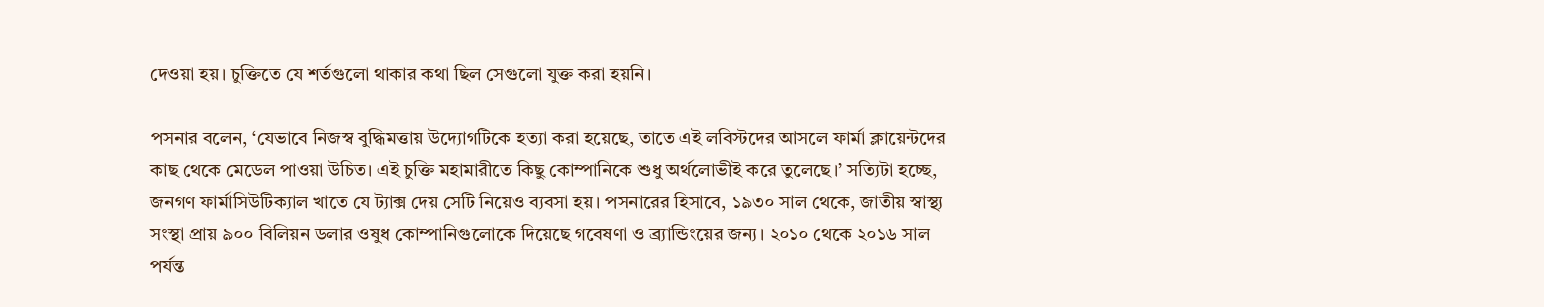দেওয়া হয়। চুক্তিতে যে শর্তগুলো থাকার কথা ছিল সেগুলো যুক্ত করা হয়নি।

পসনার বলেন, ‘যেভাবে নিজস্ব বুদ্ধিমত্তায় উদ্যোগটিকে হত্যা করা হয়েছে, তাতে এই লবিস্টদের আসলে ফার্মা ক্লায়েন্টদের কাছ থেকে মেডেল পাওয়া উচিত। এই চুক্তি মহামারীতে কিছু কোম্পানিকে শুধু অর্থলোভীই করে তুলেছে।’ সত্যিটা হচ্ছে, জনগণ ফার্মাসিউটিক্যাল খাতে যে ট্যাক্স দেয় সেটি নিয়েও ব্যবসা হয়। পসনারের হিসাবে, ১৯৩০ সাল থেকে, জাতীয় স্বাস্থ্য সংস্থা প্রায় ৯০০ বিলিয়ন ডলার ওষুধ কোম্পানিগুলোকে দিয়েছে গবেষণা ও ব্র্যান্ডিংয়ের জন্য। ২০১০ থেকে ২০১৬ সাল পর্যন্ত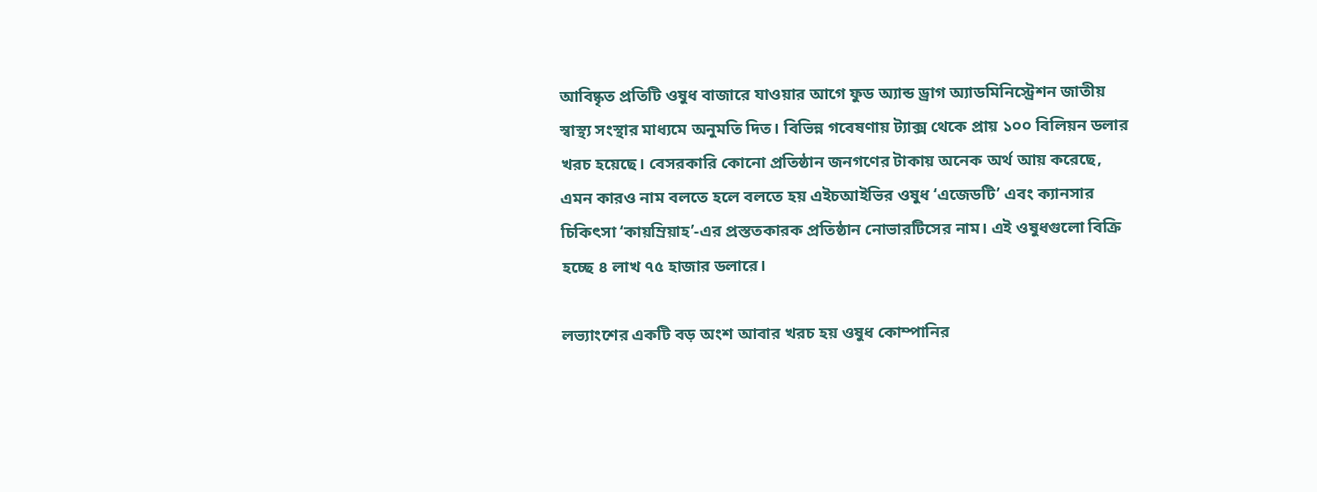আবিষ্কৃত প্রতিটি ওষুধ বাজারে যাওয়ার আগে ফুড অ্যান্ড ড্রাগ অ্যাডমিনিস্ট্রেশন জাতীয় স্বাস্থ্য সংস্থার মাধ্যমে অনুমতি দিত। বিভিন্ন গবেষণায় ট্যাক্স থেকে প্রায় ১০০ বিলিয়ন ডলার খরচ হয়েছে। বেসরকারি কোনো প্রতিষ্ঠান জনগণের টাকায় অনেক অর্থ আয় করেছে, এমন কারও নাম বলতে হলে বলতে হয় এইচআইভির ওষুধ ‘এজেডটি’ এবং ক্যানসার চিকিৎসা ‘কায়ম্রিয়াহ’-এর প্রস্ততকারক প্রতিষ্ঠান নোভারটিসের নাম। এই ওষুধগুলো বিক্রি হচ্ছে ৪ লাখ ৭৫ হাজার ডলারে।

লভ্যাংশের একটি বড় অংশ আবার খরচ হয় ওষুধ কোম্পানির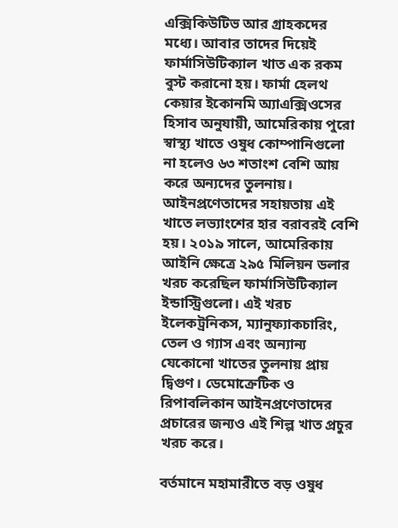এক্সিকিউটিভ আর গ্রাহকদের মধ্যে। আবার তাদের দিয়েই ফার্মাসিউটিক্যাল খাত এক রকম বুস্ট করানো হয়। ফার্মা হেলথ কেয়ার ইকোনমি অ্যাএক্সিওসের হিসাব অনুযায়ী, আমেরিকায় পুরো স্বাস্থ্য খাতে ওষুধ কোম্পানিগুলো না হলেও ৬৩ শতাংশ বেশি আয় করে অন্যদের তুলনায়। আইনপ্রণেতাদের সহায়তায় এই খাতে লভ্যাংশের হার বরাবরই বেশি হয়। ২০১৯ সালে, আমেরিকায় আইনি ক্ষেত্রে ২৯৫ মিলিয়ন ডলার খরচ করেছিল ফার্মাসিউটিক্যাল ইন্ডাস্ট্রিগুলো। এই খরচ ইলেকট্রনিকস, ম্যানুফ্যাকচারিং, তেল ও গ্যাস এবং অন্যান্য যেকোনো খাতের তুলনায় প্রায় দ্বিগুণ। ডেমোক্রেটিক ও রিপাবলিকান আইনপ্রণেতাদের প্রচারের জন্যও এই শিল্প খাত প্রচুর খরচ করে।

বর্তমানে মহামারীতে বড় ওষুধ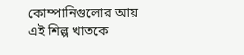কোম্পানিগুলোর আয় এই শিল্প খাতকে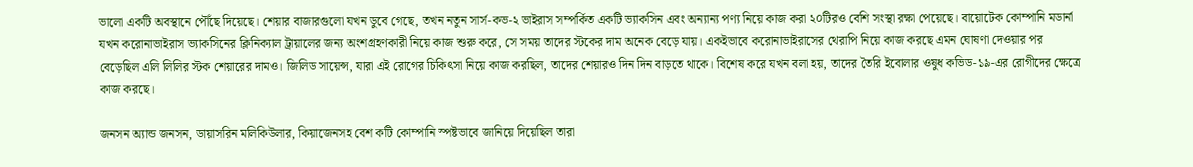ভালো একটি অবস্থানে পৌঁছে দিয়েছে। শেয়ার বাজারগুলো যখন ডুবে গেছে, তখন নতুন সার্স-কভ-২ ভাইরাস সম্পর্কিত একটি ভ্যাকসিন এবং অন্যান্য পণ্য নিয়ে কাজ করা ২০টিরও বেশি সংস্থা রক্ষা পেয়েছে। বায়োটেক কোম্পানি মডার্না যখন করোনাভাইরাস ভ্যাকসিনের ক্লিনিক্যাল ট্রায়ালের জন্য অংশগ্রহণকারী নিয়ে কাজ শুরু করে, সে সময় তাদের স্টকের দাম অনেক বেড়ে যায়। একইভাবে করোনাভাইরাসের থেরাপি নিয়ে কাজ করছে এমন ঘোষণা দেওয়ার পর বেড়েছিল এলি লিলির স্টক শেয়ারের দামও। জিলিড সায়েন্স, যারা এই রোগের চিকিৎসা নিয়ে কাজ করছিল, তাদের শেয়ারও দিন দিন বাড়তে থাকে। বিশেষ করে যখন বলা হয়, তাদের তৈরি ইবোলার ওষুধ কভিড-১৯-এর রোগীদের ক্ষেত্রে কাজ করছে।

জনসন অ্যান্ড জনসন, ডায়াসরিন মলিকিউলার, কিয়াজেনসহ বেশ কটি কোম্পানি স্পষ্টভাবে জানিয়ে দিয়েছিল তারা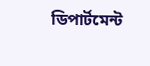ডিপার্টমেন্ট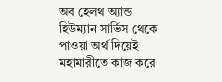অব হেলথ অ্যান্ড হিউম্যান সার্ভিস থেকে পাওয়া অর্থ দিয়েই মহামারীতে কাজ করে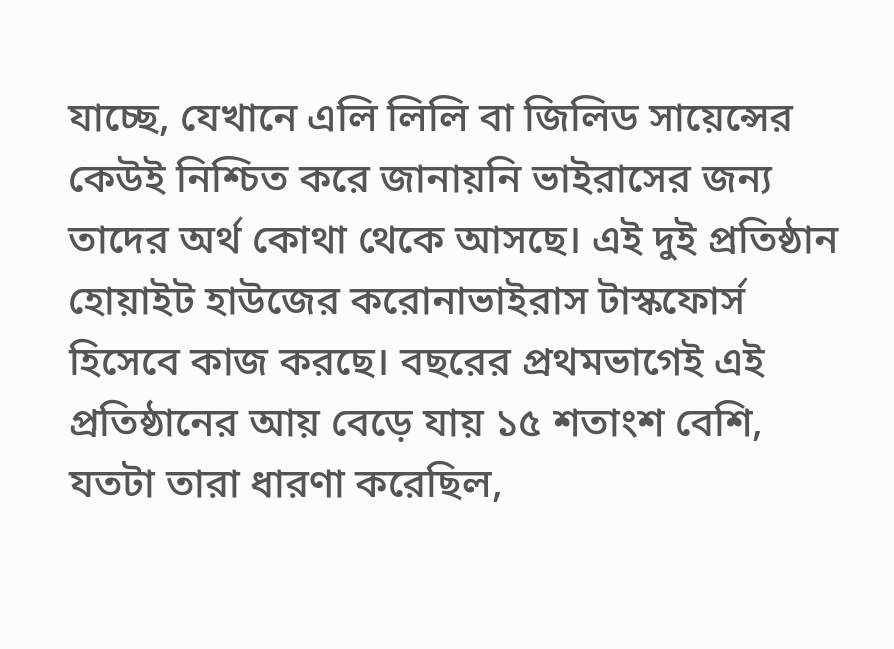যাচ্ছে, যেখানে এলি লিলি বা জিলিড সায়েন্সের কেউই নিশ্চিত করে জানায়নি ভাইরাসের জন্য তাদের অর্থ কোথা থেকে আসছে। এই দুই প্রতিষ্ঠান হোয়াইট হাউজের করোনাভাইরাস টাস্কফোর্স হিসেবে কাজ করছে। বছরের প্রথমভাগেই এই প্রতিষ্ঠানের আয় বেড়ে যায় ১৫ শতাংশ বেশি, যতটা তারা ধারণা করেছিল,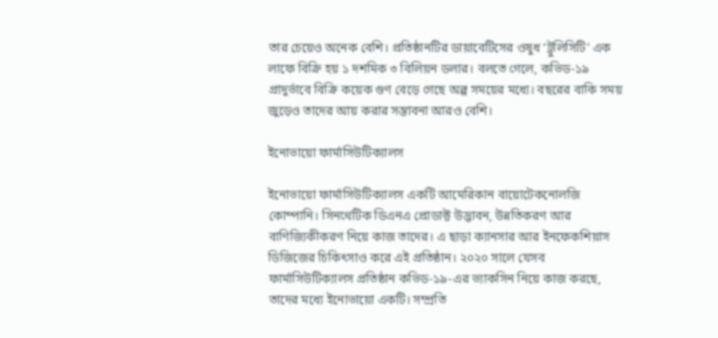তার চেয়েও অনেক বেশি। প্রতিষ্ঠানটির ডায়াবেটিসের ওষুধ ‘ট্রুলিসিটি’ এক লাফে বিক্রি হয় ১ দশমিক ৩ বিলিয়ন ডলার। বলতে গেলে, কভিড-১৯ প্রাদুর্ভাবে বিক্রি কয়েক গুণ বেড়ে গেছে অল্প সময়ের মধ্যে। বছরের বাকি সময় জুড়েও তাদের আয় করার সম্ভাবনা আরও বেশি।

ইনোভায়ো ফার্মাসিউটিক্যালস

ইনোভায়ো ফার্মাসিউটিক্যালস একটি আমেরিকান বায়োটেকনোলজি কোম্পানি। সিনথেটিক ডিএনএ প্রোডাক্ট উদ্ভাবন, উন্নতিকরণ আর বাণিজ্যিকীকরণ নিয়ে কাজ তাদের। এ ছাড়া ক্যানসার আর ইনফেকশিয়াস ডিজিজের চিকিৎসাও করে এই প্রতিষ্ঠান। ২০২০ সালে যেসব ফার্মাসিউটিক্যালস প্রতিষ্ঠান কভিড-১৯-এর ভ্যাকসিন নিয়ে কাজ করছে, তাদের মধ্যে ইনোভায়ো একটি। সম্প্রতি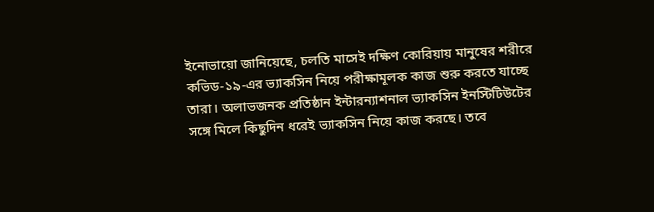ইনোভায়ো জানিয়েছে, চলতি মাসেই দক্ষিণ কোরিয়ায় মানুষের শরীরে কভিড-১৯-এর ভ্যাকসিন নিয়ে পরীক্ষামূলক কাজ শুরু করতে যাচ্ছে তারা। অলাভজনক প্রতিষ্ঠান ইন্টারন্যাশনাল ভ্যাকসিন ইনস্টিটিউটের সঙ্গে মিলে কিছুদিন ধরেই ভ্যাকসিন নিয়ে কাজ করছে। তবে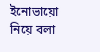ইনোভায়ো নিয়ে বলা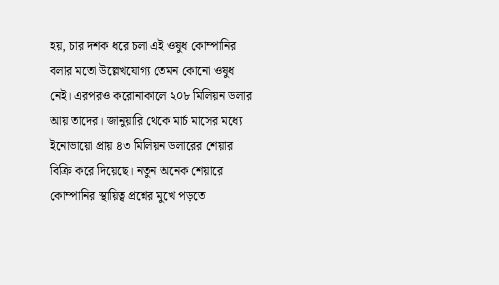হয়, চার দশক ধরে চলা এই ওষুধ কোম্পানির বলার মতো উল্লেখযোগ্য তেমন কোনো ওষুধ নেই। এরপরও করোনাকালে ২০৮ মিলিয়ন ডলার আয় তাদের। জানুয়ারি থেকে মার্চ মাসের মধ্যে ইনোভায়ো প্রায় ৪৩ মিলিয়ন ডলারের শেয়ার বিক্রি করে দিয়েছে। নতুন অনেক শেয়ারে কোম্পানির স্থায়িত্ব প্রশ্নের মুখে পড়তে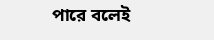পারে বলেই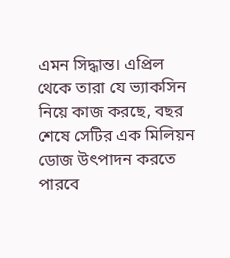এমন সিদ্ধান্ত। এপ্রিল থেকে তারা যে ভ্যাকসিন নিয়ে কাজ করছে, বছর শেষে সেটির এক মিলিয়ন ডোজ উৎপাদন করতে পারবে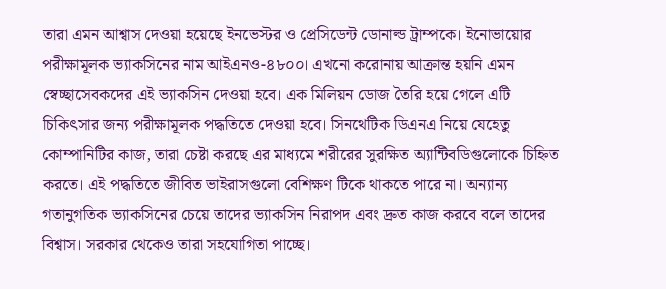তারা এমন আশ্বাস দেওয়া হয়েছে ইনভেস্টর ও প্রেসিডেন্ট ডোনাল্ড ট্রাম্পকে। ইনোভায়োর পরীক্ষামূলক ভ্যাকসিনের নাম আইএনও-৪৮০০। এখনো করোনায় আক্রান্ত হয়নি এমন স্বেচ্ছাসেবকদের এই ভ্যাকসিন দেওয়া হবে। এক মিলিয়ন ডোজ তৈরি হয়ে গেলে এটি চিকিৎসার জন্য পরীক্ষামূলক পদ্ধতিতে দেওয়া হবে। সিনথেটিক ডিএনএ নিয়ে যেহেতু কোম্পানিটির কাজ, তারা চেষ্টা করছে এর মাধ্যমে শরীরের সুরক্ষিত অ্যান্টিবডিগুলোকে চিহ্নিত করতে। এই পদ্ধতিতে জীবিত ভাইরাসগুলো বেশিক্ষণ টিকে থাকতে পারে না। অন্যান্য গতানুগতিক ভ্যাকসিনের চেয়ে তাদের ভ্যাকসিন নিরাপদ এবং দ্রুত কাজ করবে বলে তাদের বিশ্বাস। সরকার থেকেও তারা সহযোগিতা পাচ্ছে।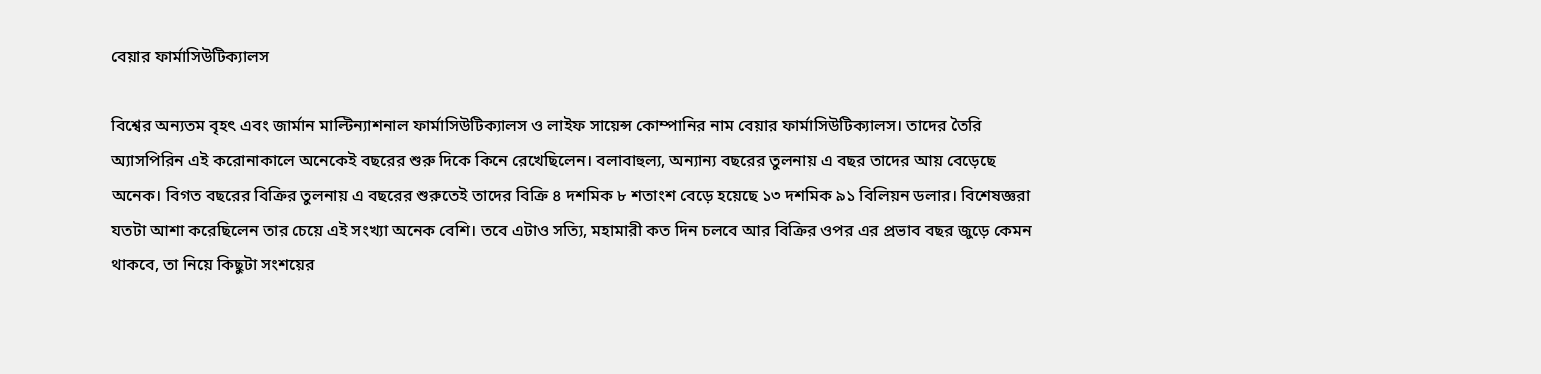বেয়ার ফার্মাসিউটিক্যালস

বিশ্বের অন্যতম বৃহৎ এবং জার্মান মাল্টিন্যাশনাল ফার্মাসিউটিক্যালস ও লাইফ সায়েন্স কোম্পানির নাম বেয়ার ফার্মাসিউটিক্যালস। তাদের তৈরি অ্যাসপিরিন এই করোনাকালে অনেকেই বছরের শুরু দিকে কিনে রেখেছিলেন। বলাবাহুল্য, অন্যান্য বছরের তুলনায় এ বছর তাদের আয় বেড়েছে অনেক। বিগত বছরের বিক্রির তুলনায় এ বছরের শুরুতেই তাদের বিক্রি ৪ দশমিক ৮ শতাংশ বেড়ে হয়েছে ১৩ দশমিক ৯১ বিলিয়ন ডলার। বিশেষজ্ঞরা যতটা আশা করেছিলেন তার চেয়ে এই সংখ্যা অনেক বেশি। তবে এটাও সত্যি, মহামারী কত দিন চলবে আর বিক্রির ওপর এর প্রভাব বছর জুড়ে কেমন থাকবে, তা নিয়ে কিছুটা সংশয়ের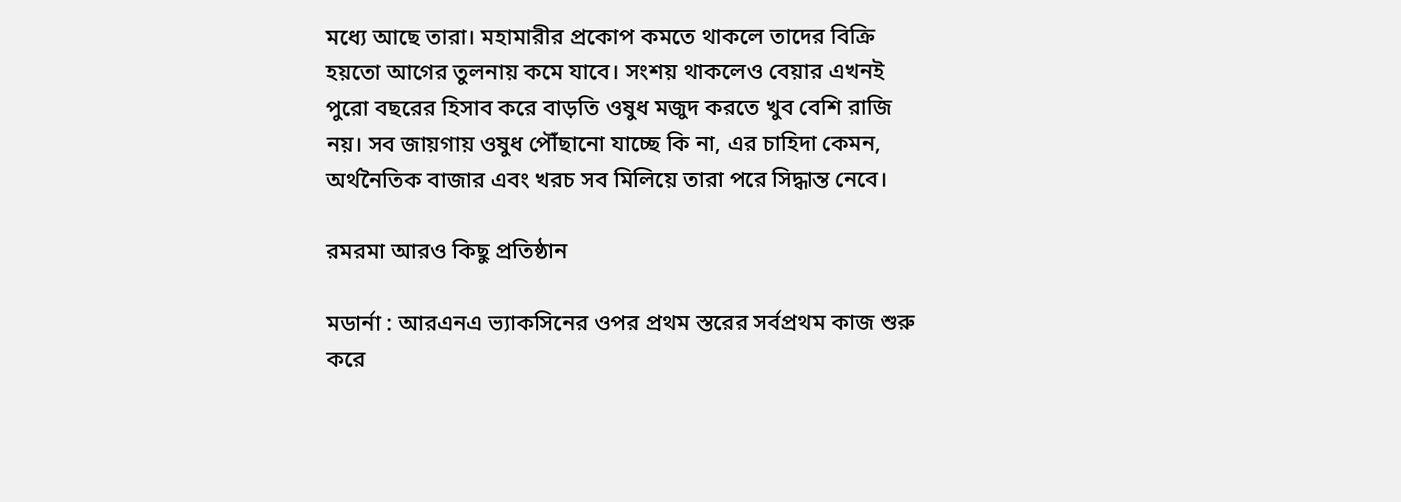মধ্যে আছে তারা। মহামারীর প্রকোপ কমতে থাকলে তাদের বিক্রি হয়তো আগের তুলনায় কমে যাবে। সংশয় থাকলেও বেয়ার এখনই পুরো বছরের হিসাব করে বাড়তি ওষুধ মজুদ করতে খুব বেশি রাজি নয়। সব জায়গায় ওষুধ পৌঁছানো যাচ্ছে কি না, এর চাহিদা কেমন, অর্থনৈতিক বাজার এবং খরচ সব মিলিয়ে তারা পরে সিদ্ধান্ত নেবে।

রমরমা আরও কিছু প্রতিষ্ঠান

মডার্না : আরএনএ ভ্যাকসিনের ওপর প্রথম স্তরের সর্বপ্রথম কাজ শুরু করে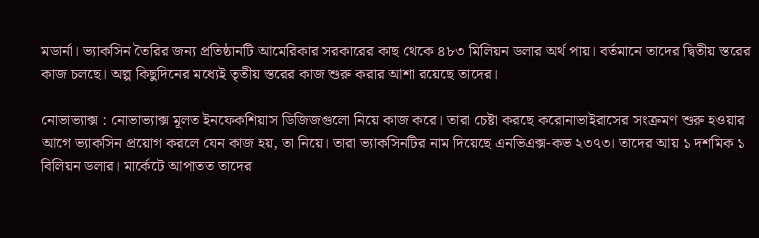মডার্না। ভ্যাকসিন তৈরির জন্য প্রতিষ্ঠানটি আমেরিকার সরকারের কাছ থেকে ৪৮৩ মিলিয়ন ডলার অর্থ পায়। বর্তমানে তাদের দ্বিতীয় স্তরের কাজ চলছে। অল্প কিছুদিনের মধ্যেই তৃতীয় স্তরের কাজ শুরু করার আশা রয়েছে তাদের।

নোভাভ্যাক্স : নোভাভ্যাক্স মূলত ইনফেকশিয়াস ডিজিজগুলো নিয়ে কাজ করে। তারা চেষ্টা করছে করোনাভাইরাসের সংক্রমণ শুরু হওয়ার আগে ভ্যাকসিন প্রয়োগ করলে যেন কাজ হয়, তা নিয়ে। তারা ভ্যাকসিনটির নাম দিয়েছে এনভিএক্স-কভ ২৩৭৩। তাদের আয় ১ দশমিক ১ বিলিয়ন ডলার। মার্কেটে আপাতত তাদের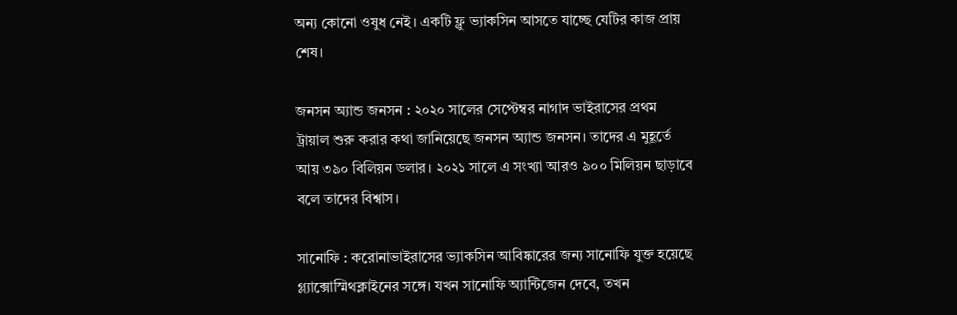অন্য কোনো ওষুধ নেই। একটি ফ্লু ভ্যাকসিন আসতে যাচ্ছে যেটির কাজ প্রায় শেষ।

জনসন অ্যান্ড জনসন : ২০২০ সালের সেপ্টেম্বর নাগাদ ভাইরাসের প্রথম ট্রায়াল শুরু করার কথা জানিয়েছে জনসন অ্যান্ড জনসন। তাদের এ মুহূর্তে আয় ৩৯০ বিলিয়ন ডলার। ২০২১ সালে এ সংখ্যা আরও ৯০০ মিলিয়ন ছাড়াবে বলে তাদের বিশ্বাস।

সানোফি : করোনাভাইরাসের ভ্যাকসিন আবিষ্কারের জন্য সানোফি যুক্ত হয়েছে গ্ল্যাক্সোস্মিথক্লাইনের সঙ্গে। যখন সানোফি অ্যান্টিজেন দেবে, তখন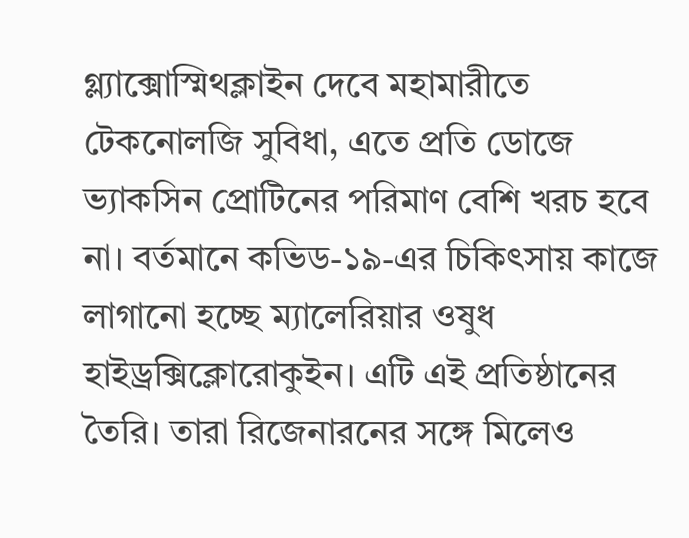গ্ল্যাক্সোস্মিথক্লাইন দেবে মহামারীতে টেকনোলজি সুবিধা, এতে প্রতি ডোজে ভ্যাকসিন প্রোটিনের পরিমাণ বেশি খরচ হবে না। বর্তমানে কভিড-১৯-এর চিকিৎসায় কাজে লাগানো হচ্ছে ম্যালেরিয়ার ওষুধ হাইড্রক্সিক্লোরোকুইন। এটি এই প্রতিষ্ঠানের তৈরি। তারা রিজেনারনের সঙ্গে মিলেও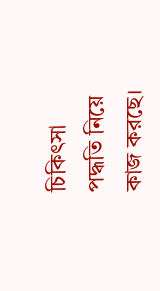চিকিৎসা পদ্ধতি নিয়ে কাজ করছে।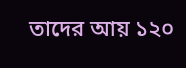তাদের আয় ১২০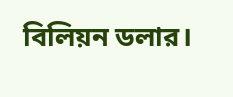বিলিয়ন ডলার।